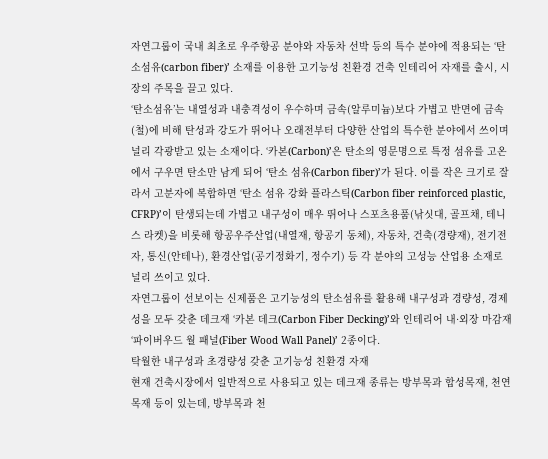자연그룹이 국내 최초로 우주항공 분야와 자동차 선박 등의 특수 분야에 적용되는 ‘탄소섬유(carbon fiber)’ 소재를 이용한 고기능성 친환경 건축 인테리어 자재를 출시, 시장의 주목을 끌고 있다.
‘탄소섬유’는 내열성과 내충격성이 우수하며 금속(알루미늄)보다 가볍고 반면에 금속(철)에 비해 탄성과 강도가 뛰어나 오래전부터 다양한 산업의 특수한 분야에서 쓰이며 널리 각광받고 있는 소재이다. ‘카본(Carbon)’은 탄소의 영문명으로 특정 섬유를 고온에서 구우면 탄소만 남게 되어 ‘탄소 섬유(Carbon fiber)’가 된다. 이를 작은 크기로 잘라서 고분자에 복합하면 ‘탄소 섬유 강화 플라스틱(Carbon fiber reinforced plastic, CFRP)’이 탄생되는데 가볍고 내구성이 매우 뛰어나 스포츠용품(낚싯대, 골프채, 테니스 라켓)을 비롯해 항공우주산업(내열재, 항공기 동체), 자동차, 건축(경량재), 전기전자, 통신(안테나), 환경산업(공기정화기, 정수기) 등 각 분야의 고성능 산업용 소재로 널리 쓰이고 있다.
자연그룹이 선보이는 신제품은 고기능성의 탄소섬유를 활용해 내구성과 경량성, 경제성을 모두 갖춘 데크재 ‘카본 데크(Carbon Fiber Decking)’와 인테리어 내·외장 마감재 ‘파이버우드 월 패널(Fiber Wood Wall Panel)’ 2종이다.
탁월한 내구성과 초경량성 갖춘 고기능성 친환경 자재
현재 건축시장에서 일반적으로 사용되고 있는 데크재 종류는 방부목과 합성목재, 천연목재 등이 있는데, 방부목과 천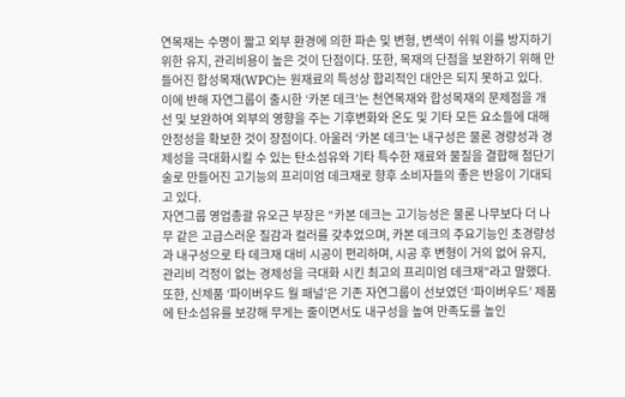연목재는 수명이 짧고 외부 환경에 의한 파손 및 변형, 변색이 쉬워 이를 방지하기 위한 유지, 관리비용이 높은 것이 단점이다. 또한, 목재의 단점을 보완하기 위해 만들어진 합성목재(WPC)는 원재료의 특성상 합리적인 대안은 되지 못하고 있다. 이에 반해 자연그룹이 출시한 ‘카본 데크’는 천연목재와 합성목재의 문제점을 개선 및 보완하여 외부의 영향을 주는 기후변화와 온도 및 기타 모든 요소들에 대해 안정성을 확보한 것이 장점이다. 아울러 ‘카본 데크’는 내구성은 물론 경량성과 경제성을 극대화시킬 수 있는 탄소섬유와 기타 특수한 재료와 물질을 결합해 첨단기술로 만들어진 고기능의 프리미엄 데크재로 향후 소비자들의 좋은 반응이 기대되고 있다.
자연그룹 영업총괄 유오근 부장은 “카본 데크는 고기능성은 물론 나무보다 더 나무 같은 고급스러운 질감과 컬러를 갖추었으며, 카본 데크의 주요기능인 초경량성과 내구성으로 타 데크재 대비 시공이 편리하며, 시공 후 변형이 거의 없어 유지, 관리비 걱정이 없는 경제성을 극대화 시킨 최고의 프리미엄 데크재”라고 말했다.
또한, 신제품 ‘파이버우드 월 패널’은 기존 자연그룹이 선보였던 ‘파이버우드’ 제품에 탄소섬유를 보강해 무게는 줄이면서도 내구성을 높여 만족도를 높인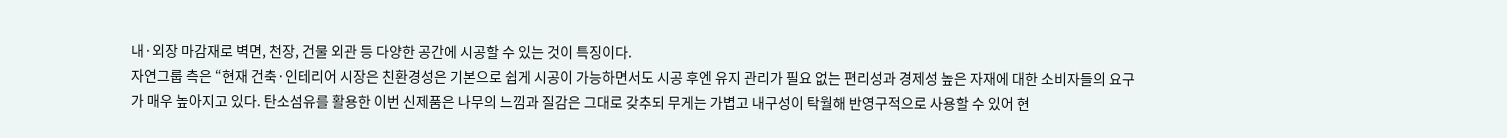내·외장 마감재로 벽면, 천장, 건물 외관 등 다양한 공간에 시공할 수 있는 것이 특징이다.
자연그룹 측은 “현재 건축·인테리어 시장은 친환경성은 기본으로 쉽게 시공이 가능하면서도 시공 후엔 유지 관리가 필요 없는 편리성과 경제성 높은 자재에 대한 소비자들의 요구가 매우 높아지고 있다. 탄소섬유를 활용한 이번 신제품은 나무의 느낌과 질감은 그대로 갖추되 무게는 가볍고 내구성이 탁월해 반영구적으로 사용할 수 있어 현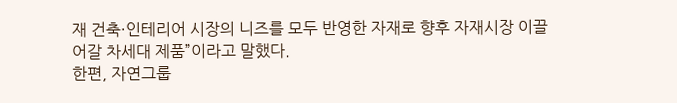재 건축·인테리어 시장의 니즈를 모두 반영한 자재로 향후 자재시장 이끌어갈 차세대 제품”이라고 말했다.
한편, 자연그룹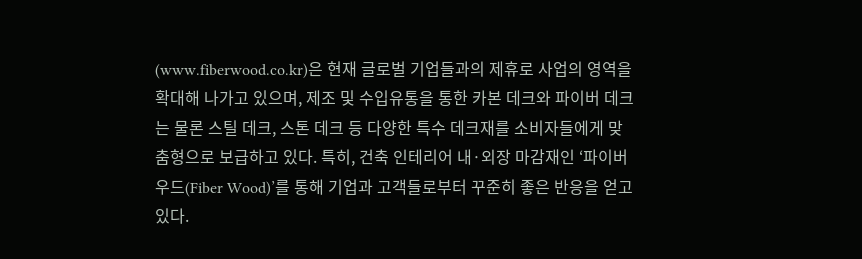(www.fiberwood.co.kr)은 현재 글로벌 기업들과의 제휴로 사업의 영역을 확대해 나가고 있으며, 제조 및 수입유통을 통한 카본 데크와 파이버 데크는 물론 스틸 데크, 스톤 데크 등 다양한 특수 데크재를 소비자들에게 맞춤형으로 보급하고 있다. 특히, 건축 인테리어 내·외장 마감재인 ‘파이버우드(Fiber Wood)’를 통해 기업과 고객들로부터 꾸준히 좋은 반응을 얻고 있다.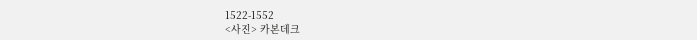1522-1552
<사진> 카본데크